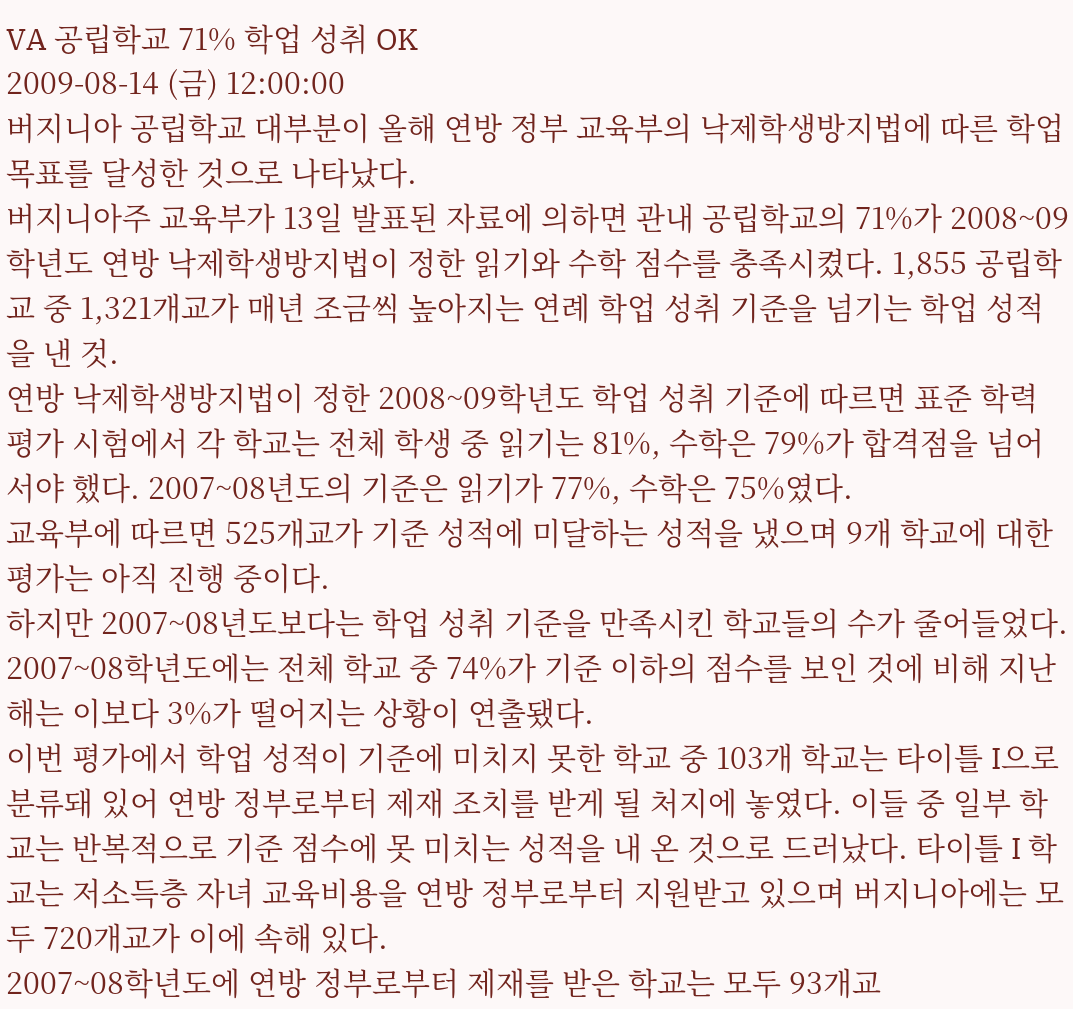VA 공립학교 71% 학업 성취 OK
2009-08-14 (금) 12:00:00
버지니아 공립학교 대부분이 올해 연방 정부 교육부의 낙제학생방지법에 따른 학업 목표를 달성한 것으로 나타났다.
버지니아주 교육부가 13일 발표된 자료에 의하면 관내 공립학교의 71%가 2008~09학년도 연방 낙제학생방지법이 정한 읽기와 수학 점수를 충족시켰다. 1,855 공립학교 중 1,321개교가 매년 조금씩 높아지는 연례 학업 성취 기준을 넘기는 학업 성적을 낸 것.
연방 낙제학생방지법이 정한 2008~09학년도 학업 성취 기준에 따르면 표준 학력 평가 시험에서 각 학교는 전체 학생 중 읽기는 81%, 수학은 79%가 합격점을 넘어서야 했다. 2007~08년도의 기준은 읽기가 77%, 수학은 75%였다.
교육부에 따르면 525개교가 기준 성적에 미달하는 성적을 냈으며 9개 학교에 대한 평가는 아직 진행 중이다.
하지만 2007~08년도보다는 학업 성취 기준을 만족시킨 학교들의 수가 줄어들었다. 2007~08학년도에는 전체 학교 중 74%가 기준 이하의 점수를 보인 것에 비해 지난해는 이보다 3%가 떨어지는 상황이 연출됐다.
이번 평가에서 학업 성적이 기준에 미치지 못한 학교 중 103개 학교는 타이틀 I으로 분류돼 있어 연방 정부로부터 제재 조치를 받게 될 처지에 놓였다. 이들 중 일부 학교는 반복적으로 기준 점수에 못 미치는 성적을 내 온 것으로 드러났다. 타이틀 I 학교는 저소득층 자녀 교육비용을 연방 정부로부터 지원받고 있으며 버지니아에는 모두 720개교가 이에 속해 있다.
2007~08학년도에 연방 정부로부터 제재를 받은 학교는 모두 93개교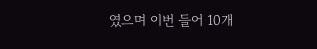였으며 이번 들어 10개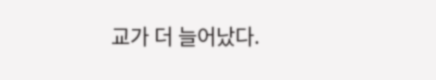교가 더 늘어났다.